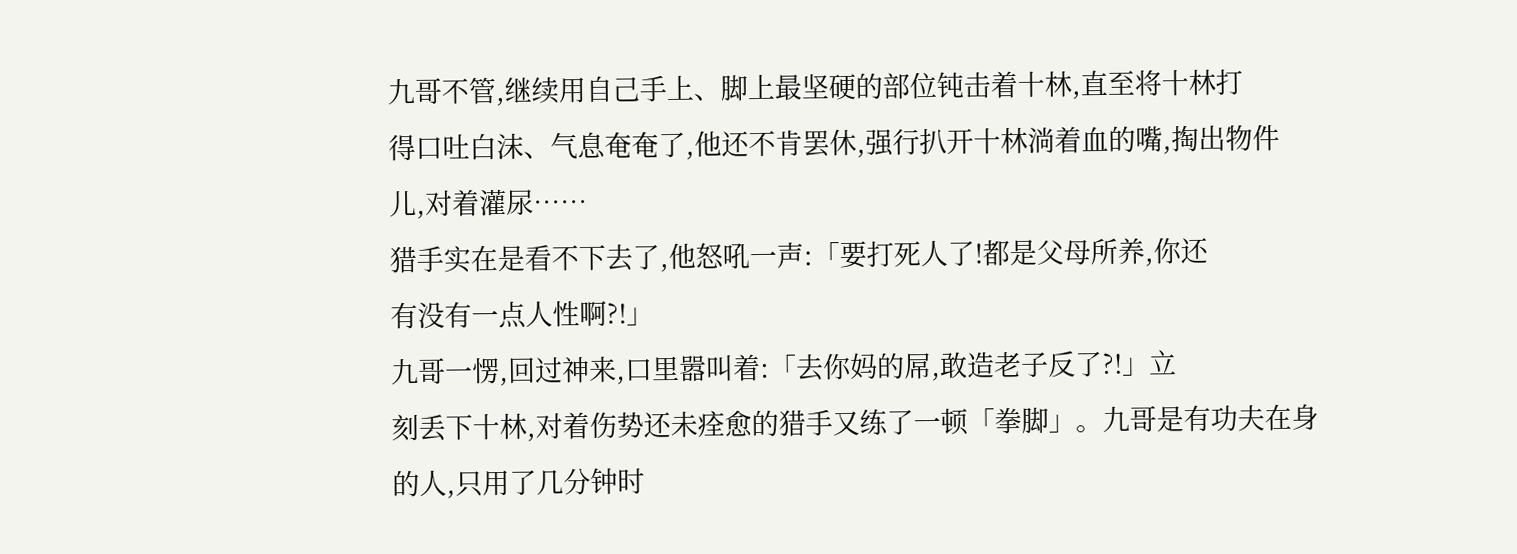九哥不管,继续用自己手上、脚上最坚硬的部位钝击着十林,直至将十林打
得口吐白沫、气息奄奄了,他还不肯罢休,强行扒开十林淌着血的嘴,掏出物件
儿,对着灌尿……
猎手实在是看不下去了,他怒吼一声:「要打死人了!都是父母所养,你还
有没有一点人性啊?!」
九哥一愣,回过神来,口里嚣叫着:「去你妈的屌,敢造老子反了?!」立
刻丢下十林,对着伤势还未痊愈的猎手又练了一顿「拳脚」。九哥是有功夫在身
的人,只用了几分钟时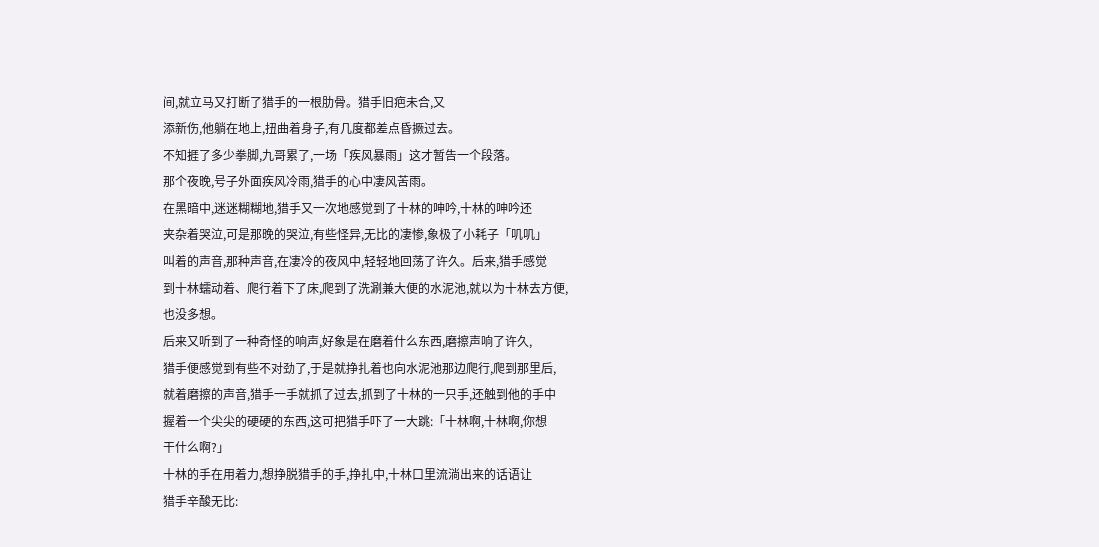间,就立马又打断了猎手的一根肋骨。猎手旧疤未合,又
添新伤,他躺在地上,扭曲着身子,有几度都差点昏撅过去。
不知捱了多少拳脚,九哥累了,一场「疾风暴雨」这才暂告一个段落。
那个夜晚,号子外面疾风冷雨,猎手的心中凄风苦雨。
在黑暗中,迷迷糊糊地,猎手又一次地感觉到了十林的呻吟,十林的呻吟还
夹杂着哭泣,可是那晚的哭泣,有些怪异,无比的凄惨,象极了小耗子「叽叽」
叫着的声音,那种声音,在凄冷的夜风中,轻轻地回荡了许久。后来,猎手感觉
到十林蠕动着、爬行着下了床,爬到了洗涮兼大便的水泥池,就以为十林去方便,
也没多想。
后来又听到了一种奇怪的响声,好象是在磨着什么东西,磨擦声响了许久,
猎手便感觉到有些不对劲了,于是就挣扎着也向水泥池那边爬行,爬到那里后,
就着磨擦的声音,猎手一手就抓了过去,抓到了十林的一只手,还触到他的手中
握着一个尖尖的硬硬的东西,这可把猎手吓了一大跳:「十林啊,十林啊,你想
干什么啊?」
十林的手在用着力,想挣脱猎手的手,挣扎中,十林口里流淌出来的话语让
猎手辛酸无比: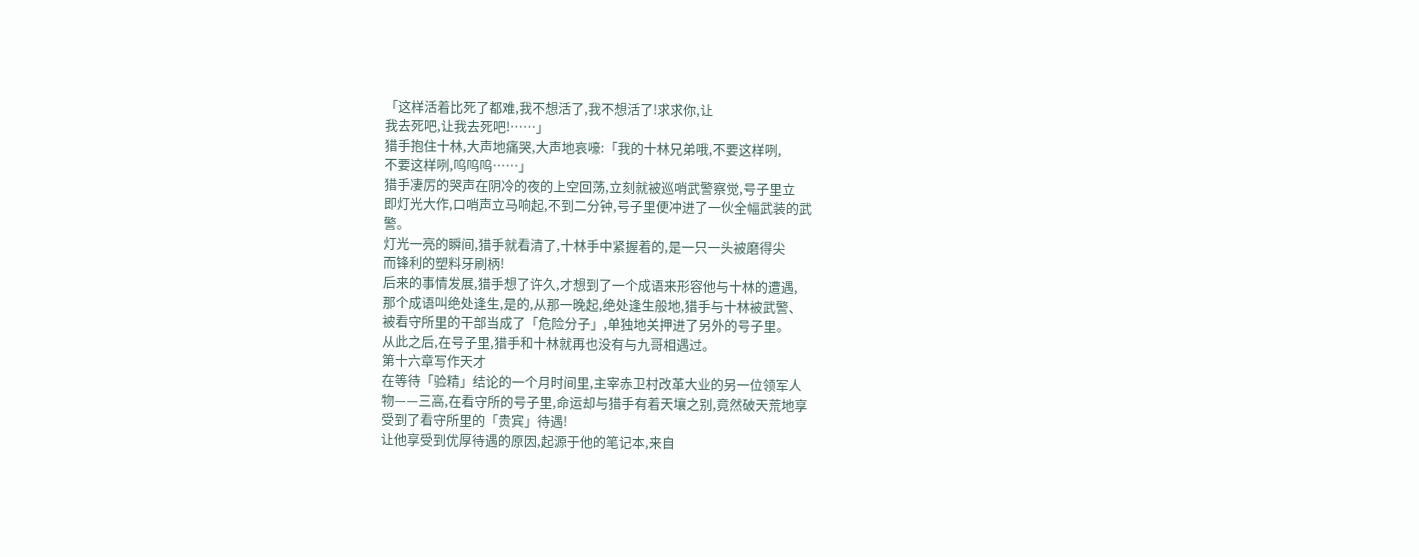「这样活着比死了都难,我不想活了,我不想活了!求求你,让
我去死吧,让我去死吧!……」
猎手抱住十林,大声地痛哭,大声地哀嚎:「我的十林兄弟哦,不要这样咧,
不要这样咧,呜呜呜……」
猎手凄厉的哭声在阴冷的夜的上空回荡,立刻就被巡哨武警察觉,号子里立
即灯光大作,口哨声立马响起,不到二分钟,号子里便冲进了一伙全幅武装的武
警。
灯光一亮的瞬间,猎手就看清了,十林手中紧握着的,是一只一头被磨得尖
而锋利的塑料牙刷柄!
后来的事情发展,猎手想了许久,才想到了一个成语来形容他与十林的遭遇,
那个成语叫绝处逢生,是的,从那一晚起,绝处逢生般地,猎手与十林被武警、
被看守所里的干部当成了「危险分子」,单独地关押进了另外的号子里。
从此之后,在号子里,猎手和十林就再也没有与九哥相遇过。
第十六章写作天才
在等待「验精」结论的一个月时间里,主宰赤卫村改革大业的另一位领军人
物——三高,在看守所的号子里,命运却与猎手有着天壤之别,竟然破天荒地享
受到了看守所里的「贵宾」待遇!
让他享受到优厚待遇的原因,起源于他的笔记本,来自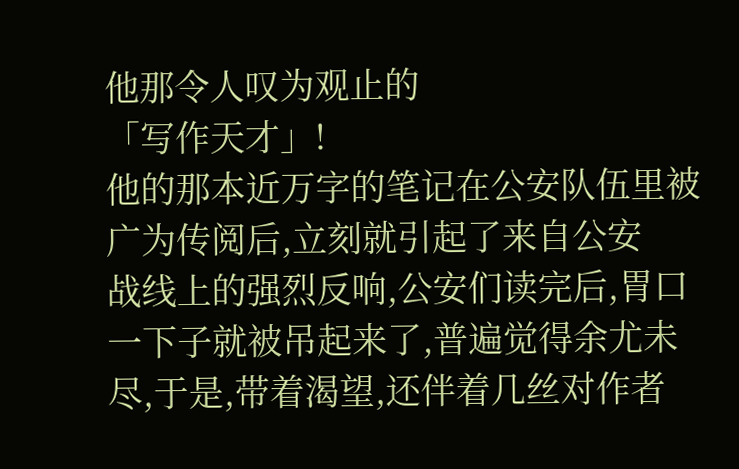他那令人叹为观止的
「写作天才」!
他的那本近万字的笔记在公安队伍里被广为传阅后,立刻就引起了来自公安
战线上的强烈反响,公安们读完后,胃口一下子就被吊起来了,普遍觉得余尤未
尽,于是,带着渴望,还伴着几丝对作者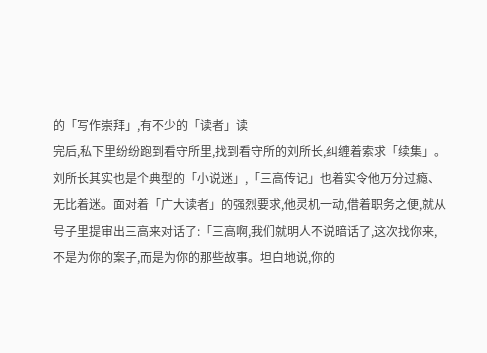的「写作崇拜」,有不少的「读者」读
完后,私下里纷纷跑到看守所里,找到看守所的刘所长,纠缠着索求「续集」。
刘所长其实也是个典型的「小说迷」,「三高传记」也着实令他万分过瘾、
无比着迷。面对着「广大读者」的强烈要求,他灵机一动,借着职务之便,就从
号子里提审出三高来对话了:「三高啊,我们就明人不说暗话了,这次找你来,
不是为你的案子,而是为你的那些故事。坦白地说,你的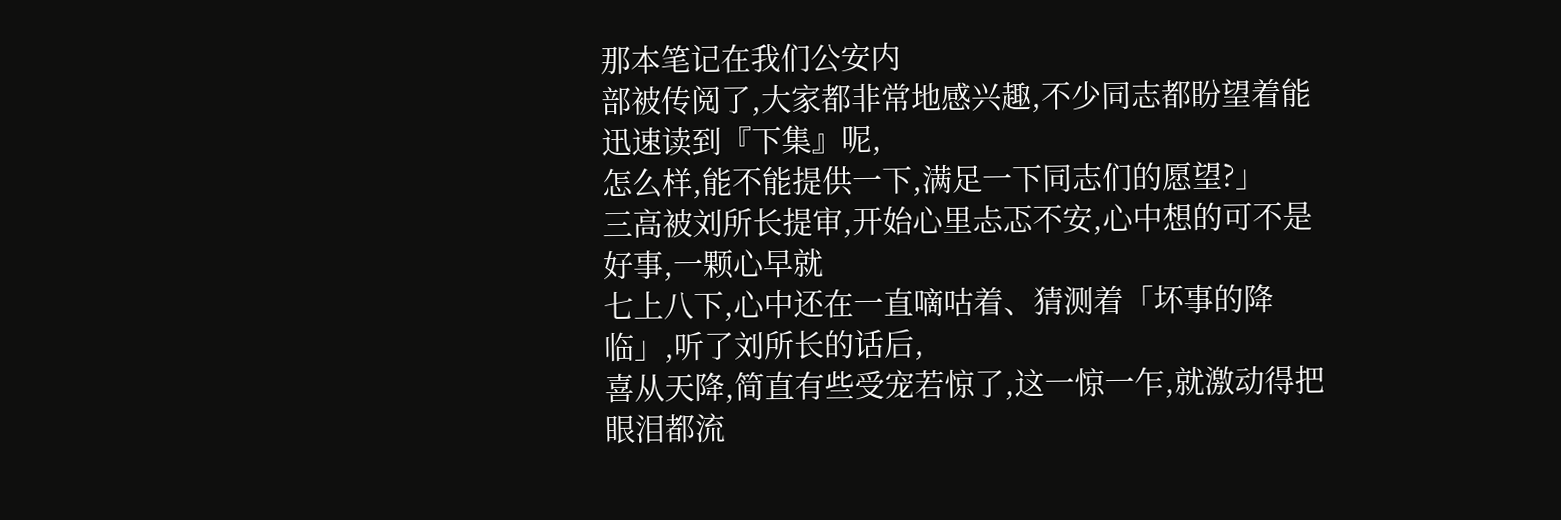那本笔记在我们公安内
部被传阅了,大家都非常地感兴趣,不少同志都盼望着能迅速读到『下集』呢,
怎么样,能不能提供一下,满足一下同志们的愿望?」
三高被刘所长提审,开始心里忐忑不安,心中想的可不是好事,一颗心早就
七上八下,心中还在一直嘀咕着、猜测着「坏事的降临」,听了刘所长的话后,
喜从天降,简直有些受宠若惊了,这一惊一乍,就激动得把眼泪都流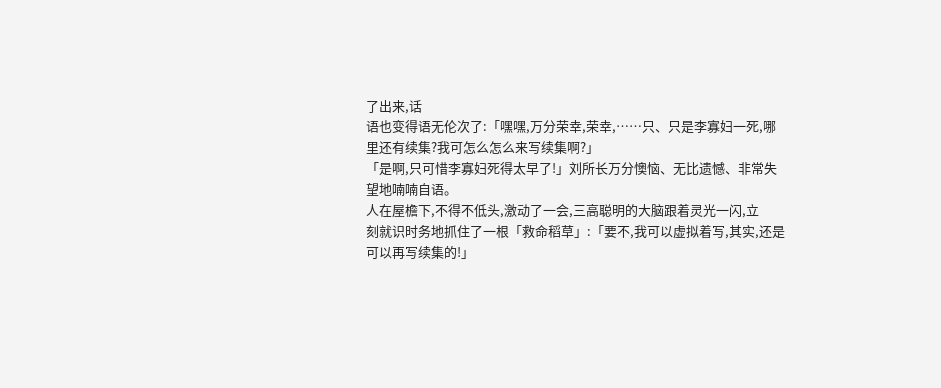了出来,话
语也变得语无伦次了:「嘿嘿,万分荣幸,荣幸,……只、只是李寡妇一死,哪
里还有续集?我可怎么怎么来写续集啊?」
「是啊,只可惜李寡妇死得太早了!」刘所长万分懊恼、无比遗憾、非常失
望地喃喃自语。
人在屋檐下,不得不低头,激动了一会,三高聪明的大脑跟着灵光一闪,立
刻就识时务地抓住了一根「救命稻草」:「要不,我可以虚拟着写,其实,还是
可以再写续集的!」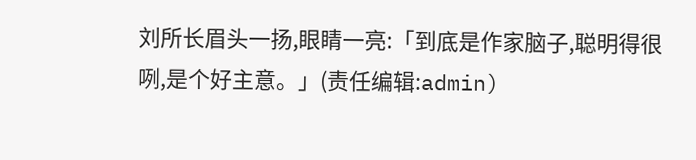刘所长眉头一扬,眼睛一亮:「到底是作家脑子,聪明得很咧,是个好主意。」(责任编辑:admin)